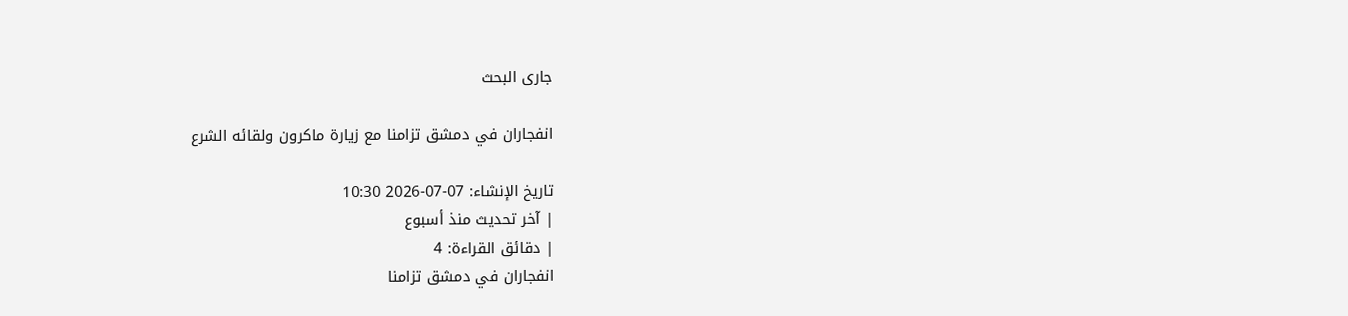جارى البحث

انفجاران في دمشق تزامنا مع زيارة ماكرون ولقائه الشرع

تاريخ الإنشاء: 07-07-2026 10:30
| آخر تحديث منذ أسبوع
| دقائق القراءة: 4
انفجاران في دمشق تزامنا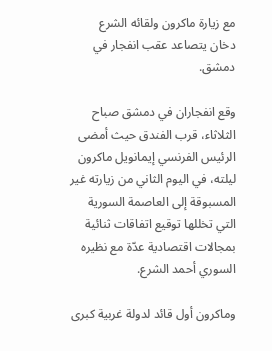مع زيارة ماكرون ولقائه الشرع
دخان يتصاعد عقب انفجار في دمشق.

وقع انفجاران في دمشق صباح الثلاثاء، قرب الفندق حيث أمضى الرئيس الفرنسي إيمانويل ماكرون ليلته، في اليوم الثاني من زيارته غير المسبوقة إلى العاصمة السورية التي تخللها توقيع اتفاقات ثنائية بمجالات اقتصادية عدّة مع نظيره السوري أحمد الشرع.

وماكرون أول قائد لدولة غربية كبرى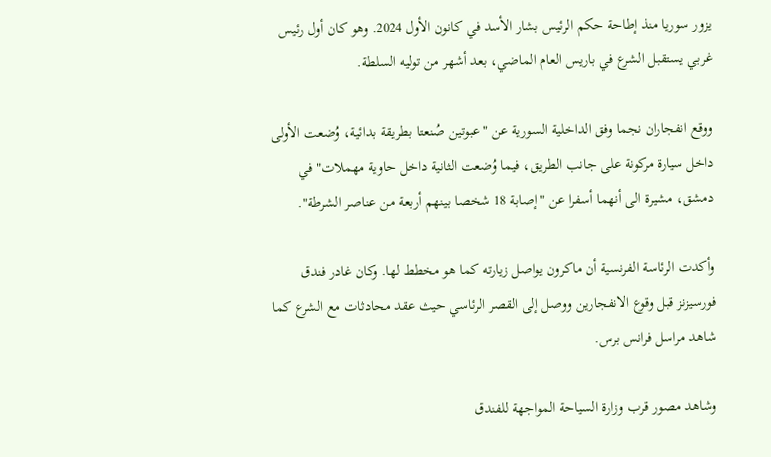يزور سوريا منذ إطاحة حكم الرئيس بشار الأسد في كانون الأول 2024. وهو كان أول رئيس غربي يستقبل الشرع في باريس العام الماضي، بعد أشهر من توليه السلطة.

ووقع انفجاران نجما وفق الداخلية السورية عن "عبوتين صُنعتا بطريقة بدائية، وُضعت الأولى داخل سيارة مركونة على جانب الطريق، فيما وُضعت الثانية داخل حاوية مهملات" في دمشق، مشيرة الى أنهما أسفرا عن "إصابة 18 شخصا بينهم أربعة من عناصر الشرطة".

وأكدت الرئاسة الفرنسية أن ماكرون يواصل زيارته كما هو مخطط لها. وكان غادر فندق فورسيزنز قبل وقوع الانفجارين ووصل إلى القصر الرئاسي حيث عقد محادثات مع الشرع كما شاهد مراسل فرانس برس.

وشاهد مصور قرب وزارة السياحة المواجهة للفندق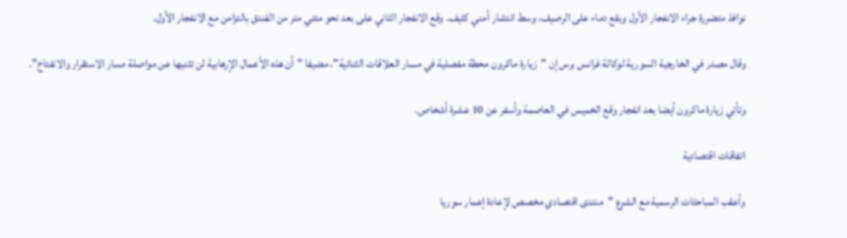نوافذ متضررة جراء الانفجار الأول وبقع دماء على الرصيف، وسط انتشار أمني كثيف. وقع الانفجار الثاني على بعد نحو مئتي متر من الفندق بالتزامن مع الانفجار الأول.

وقال مصدر في الخارجية السورية لوكالة فرانس برس إن "زيارة ماكرون محطة مفصلية في مسار العلاقات الثنائية"، مضيفا "أن هذه الأعمال الإرهابية لن تثنيها عن مواصلة مسار الاستقرار والانفتاح".

وتأتي زيارة ماكرون أيضا بعد انفجار وقع الخميس في العاصمة وأسفر عن 10 عشرة أشخاص.

اتفاقات اقتصادية

وأعقب المباحثات الرسمية مع الشرع "منتدى اقتصادي مخصص لإعادة إعمار سوريا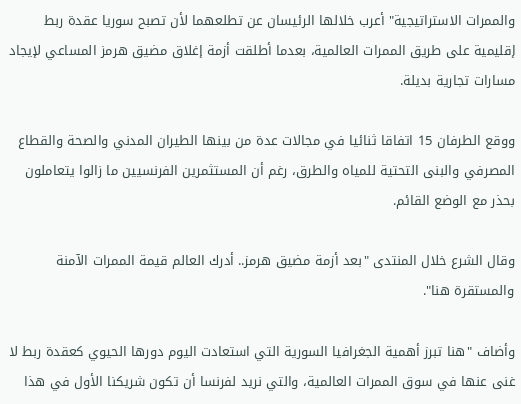والممرات الاستراتيجية" أعرب خلالها الرئيسان عن تطلعهما لأن تصبح سوريا عقدة ربط إقليمية على طريق الممرات العالمية، بعدما أطلقت أزمة إغلاق مضيق هرمز المساعي لإيجاد مسارات تجارية بديلة.

ووقع الطرفان 15 اتفاقا ثنائيا في مجالات عدة من بينها الطيران المدني والصحة والقطاع المصرفي والبنى التحتية للمياه والطرق، رغم أن المستثمرين الفرنسيين ما زالوا يتعاملون بحذر مع الوضع القائم.

وقال الشرع خلال المنتدى "بعد أزمة مضيق هرمز.. أدرك العالم قيمة الممرات الآمنة والمستقرة هنا".

وأضاف "هنا تبرز أهمية الجغرافيا السورية التي استعادت اليوم دورها الحيوي كعقدة ربط لا غنى عنها في سوق الممرات العالمية، والتي نريد لفرنسا أن تكون شريكنا الأول في هذا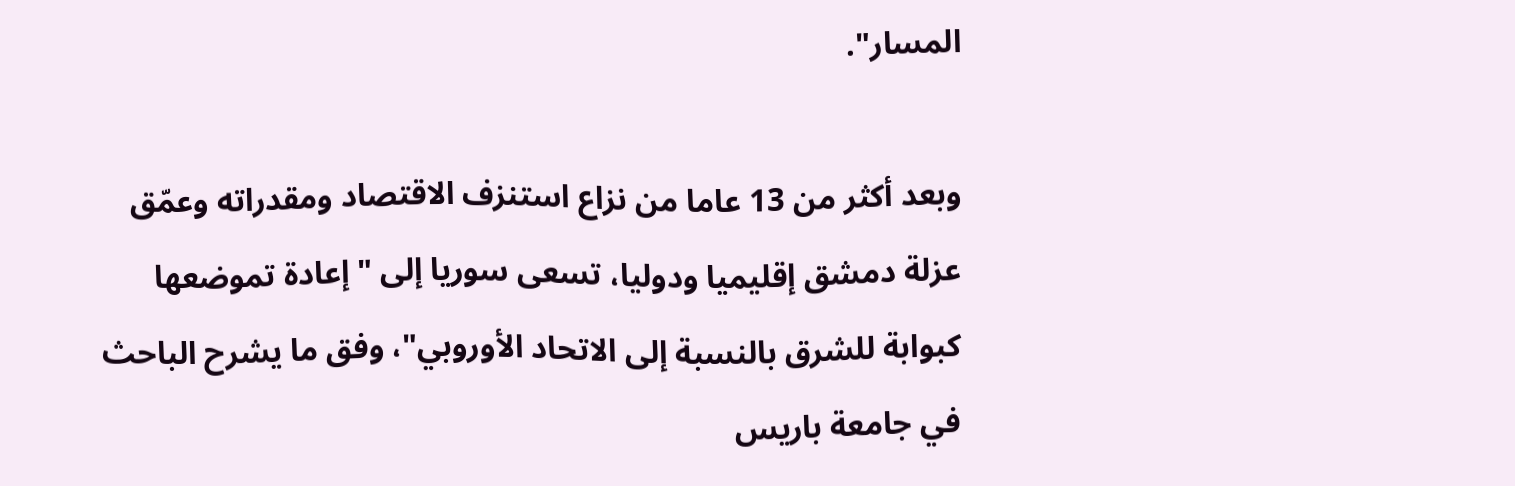المسار".

وبعد أكثر من 13 عاما من نزاع استنزف الاقتصاد ومقدراته وعمّق عزلة دمشق إقليميا ودوليا، تسعى سوريا إلى "إعادة تموضعها كبوابة للشرق بالنسبة إلى الاتحاد الأوروبي"، وفق ما يشرح الباحث في جامعة باريس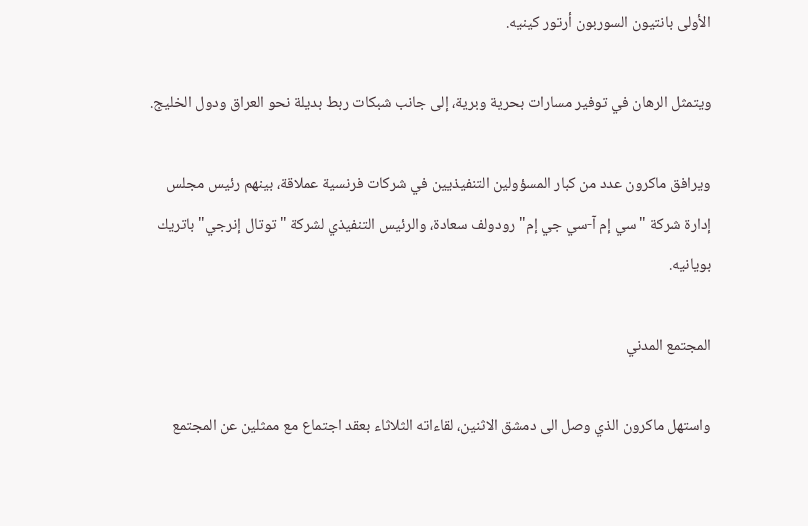الأولى بانتيون السوربون أرتور كينيه.

ويتمثل الرهان في توفير مسارات بحرية وبرية، إلى جانب شبكات ربط بديلة نحو العراق ودول الخليج.

ويرافق ماكرون عدد من كبار المسؤولين التنفيذيين في شركات فرنسية عملاقة، بينهم رئيس مجلس إدارة شركة "سي إم آ-سي جي إم" رودولف سعادة، والرئيس التنفيذي لشركة "توتال إنرجي" باتريك بويانيه.

المجتمع المدني

واستهل ماكرون الذي وصل الى دمشق الاثنين، لقاءاته الثلاثاء بعقد اجتماع مع ممثلين عن المجتمع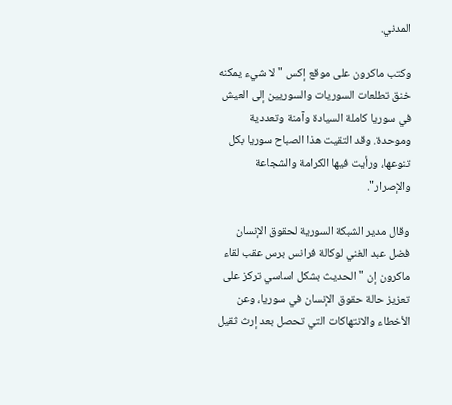المدني.

وكتب ماكرون على موقع إكس "لا شيء يمكنه خنق تطلعات السوريات والسوريين إلى العيش في سوريا كاملة السيادة وآمنة وتعددية وموحدة. وقد التقيت هذا الصباح سوريا بكل تنوعها، ورأيت فيها الكرامة والشجاعة والإصرار".

وقال مدير الشبكة السورية لحقوق الإنسان فضل عبد الغني لوكالة فرانس برس عقب لقاء ماكرون إن "الحديث بشكل اساسي تركز على تعزيز حالة حقوق الإنسان في سوريا، وعن الأخطاء والانتهاكات التي تحصل بعد إرث ثقيل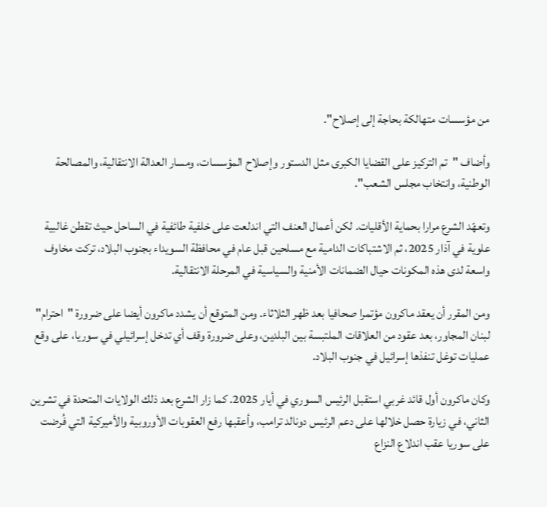من مؤسسات متهالكة بحاجة إلى إصلاح".

وأضاف "تم التركيز على القضايا الكبرى مثل الدستور وإصلاح المؤسسات، ومسار العدالة الانتقالية، والمصالحة الوطنية، وانتخاب مجلس الشعب".

وتعهّد الشرع مرارا بحماية الأقليات. لكن أعمال العنف التي اندلعت على خلفية طائفية في الساحل حيث تقطن غالبية علوية في آذار 2025، ثم الاشتباكات الدامية مع مسلحين قبل عام في محافظة السويداء بجنوب البلاد، تركت مخاوف واسعة لدى هذه المكونات حيال الضمانات الأمنية والسياسية في المرحلة الانتقالية.

ومن المقرر أن يعقد ماكرون مؤتمرا صحافيا بعد ظهر الثلاثاء. ومن المتوقع أن يشدد ماكرون أيضا على ضرورة "احترام" لبنان المجاور، بعد عقود من العلاقات الملتبسة بين البلدين، وعلى ضرورة وقف أي تدخل إسرائيلي في سوريا، على وقع عمليات توغل تنفذها إسرائيل في جنوب البلاد.

وكان ماكرون أول قائد غربي استقبل الرئيس السوري في أيار 2025. كما زار الشرع بعد ذلك الولايات المتحدة في تشرين الثاني، في زيارة حصل خلالها على دعم الرئيس دونالد ترامب، وأعقبها رفع العقوبات الأوروبية والأميركية التي فُرضت على سوريا عقب اندلاع النزاع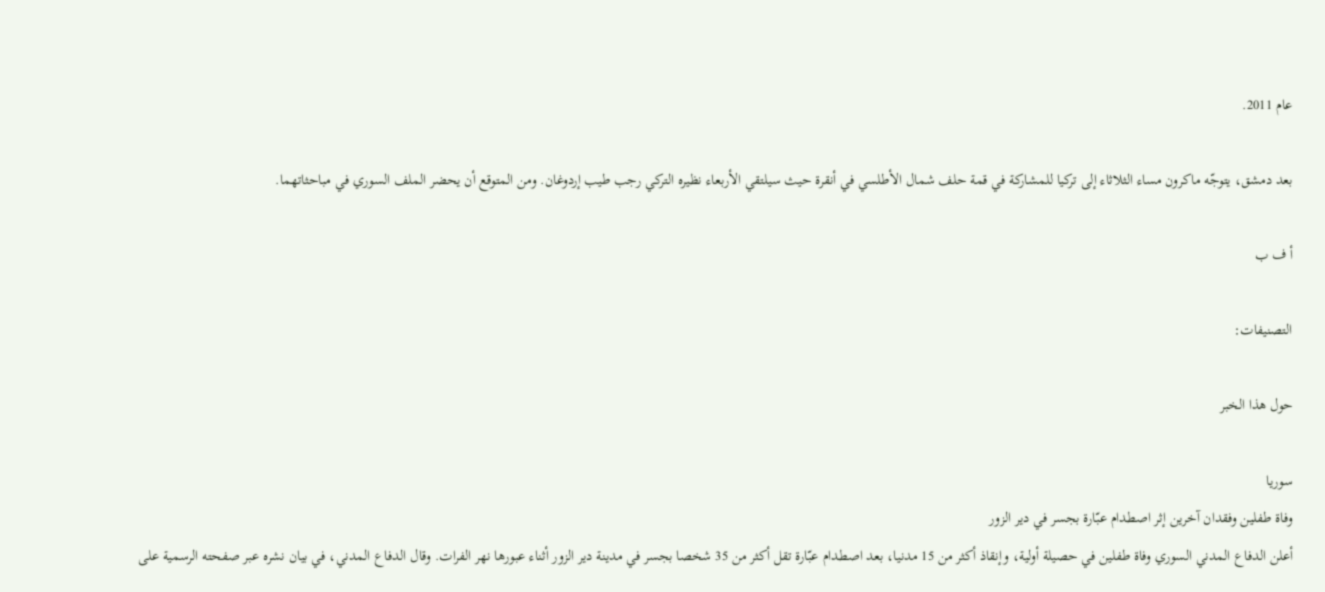عام 2011.

بعد دمشق، يتوجّه ماكرون مساء الثلاثاء إلى تركيا للمشاركة في قمة حلف شمال الأطلسي في أنقرة حيث سيلتقي الأربعاء نظيره التركي رجب طيب إردوغان. ومن المتوقع أن يحضر الملف السوري في مباحثاتهما.

أ ف ب

التصنيفات:

حول هذا الخبر

سوريا
وفاة طفلين وفقدان آخرين إثر اصطدام عبّارة بجسر في دير الزور
أعلن الدفاع المدني السوري وفاة طفلين في حصيلة أولية، وإنقاذ أكثر من 15 مدنيا، بعد اصطدام عبّارة تقل أكثر من 35 شخصا بجسر في مدينة دير الزور أثناء عبورها نهر الفرات. وقال الدفاع المدني، في بيان نشره عبر صفحته الرسمية على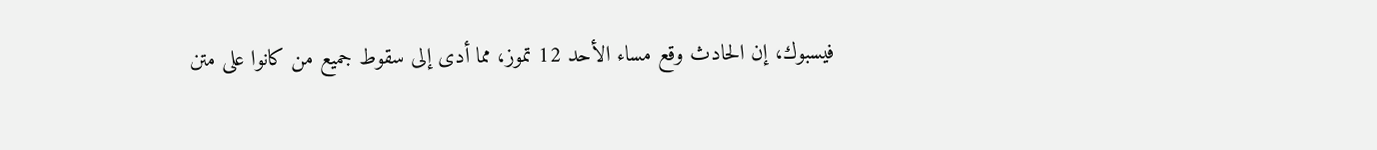فيسبوك، إن الحادث وقع مساء الأحد 12 تموز، مما أدى إلى سقوط جميع من كانوا على متن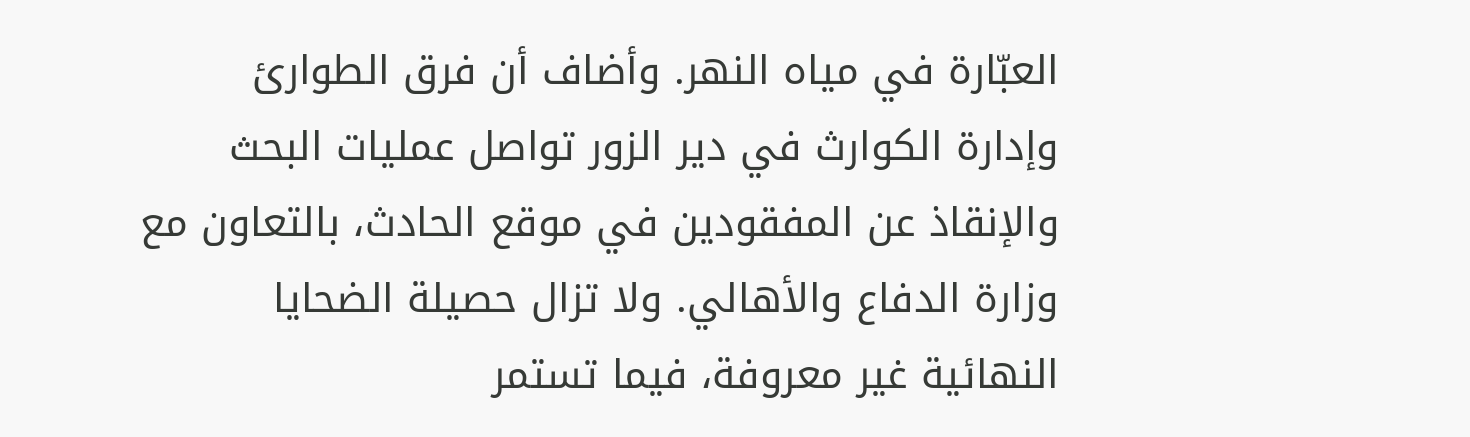العبّارة في مياه النهر. وأضاف أن فرق الطوارئ وإدارة الكوارث في دير الزور تواصل عمليات البحث والإنقاذ عن المفقودين في موقع الحادث، بالتعاون مع وزارة الدفاع والأهالي. ولا تزال حصيلة الضحايا النهائية غير معروفة، فيما تستمر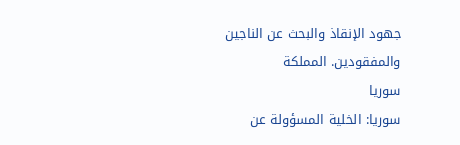جهود الإنقاذ والبحث عن الناجين والمفقودين. المملكة
سوريا
سوريا: الخلية المسؤولة عن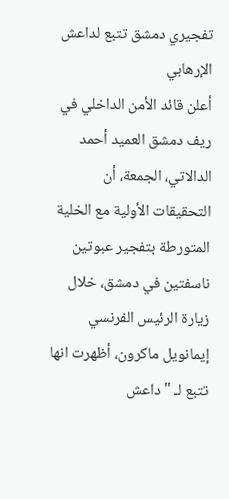تفجيري دمشق تتبع لداعش الإرهابي
أعلن قائد الأمن الداخلي في ريف دمشق العميد أحمد الدالاتي، الجمعة، أن التحقيقات الأولية مع الخلية المتورطة بتفجير عبوتين ناسفتين في دمشق، خلال زيارة الرئيس الفرنسي إيمانويل ماكرون، أظهرت انها تتبع لـ "داعش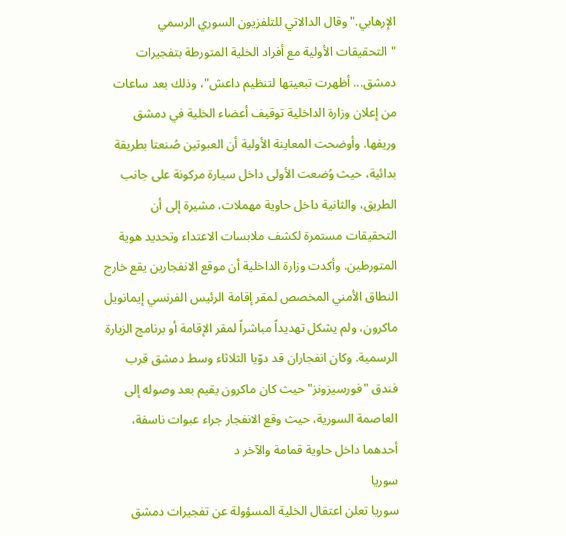الإرهابي." وقال الدالاتي للتلفزيون السوري الرسمي "التحقيقات الأولية مع أفراد الخلية المتورطة بتفجيرات دمشق... أظهرت تبعيتها لتنظيم داعش"، وذلك بعد ساعات من إعلان وزارة الداخلية توقيف أعضاء الخلية في دمشق وريفها. وأوضحت المعاينة الأولية أن العبوتين صُنعتا بطريقة بدائية، حيث وُضعت الأولى داخل سيارة مركونة على جانب الطريق، والثانية داخل حاوية مهملات، مشيرة إلى أن التحقيقات مستمرة لكشف ملابسات الاعتداء وتحديد هوية المتورطين. وأكدت وزارة الداخلية أن موقع الانفجارين يقع خارج النطاق الأمني المخصص لمقر إقامة الرئيس الفرنسي إيمانويل ماكرون، ولم يشكل تهديداً مباشراً لمقر الإقامة أو برنامج الزيارة الرسمية. وكان انفجاران قد دوّيا الثلاثاء وسط دمشق قرب فندق "فورسيزونز" حيث كان ماكرون يقيم بعد وصوله إلى العاصمة السورية، حيث وقع الانفجار جراء عبوات ناسفة، أحدهما داخل حاوية قمامة والآخر د
سوريا
سوريا تعلن اعتقال الخلية المسؤولة عن تفجيرات دمشق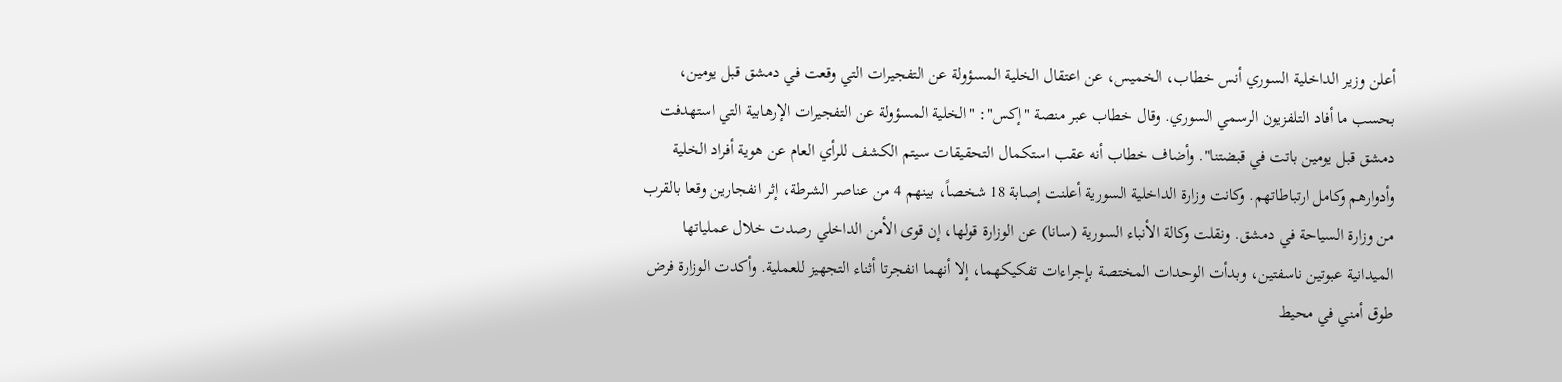أعلن وزير الداخلية السوري أنس خطاب، الخميس، عن اعتقال الخلية المسؤولة عن التفجيرات التي وقعت في دمشق قبل يومين، بحسب ما أفاد التلفزيون الرسمي السوري. وقال خطاب عبر منصة "إكس": "الخلية المسؤولة عن التفجيرات الإرهابية التي استهدفت دمشق قبل يومين باتت في قبضتنا". وأضاف خطاب أنه عقب استكمال التحقيقات سيتم الكشف للرأي العام عن هوية أفراد الخلية وأدوارهم وكامل ارتباطاتهم. وكانت وزارة الداخلية السورية أعلنت إصابة 18 شخصاً، بينهم 4 من عناصر الشرطة، إثر انفجارين وقعا بالقرب من وزارة السياحة في دمشق. ونقلت وكالة الأنباء السورية (سانا) عن الوزارة قولها، إن قوى الأمن الداخلي رصدت خلال عملياتها الميدانية عبوتين ناسفتين، وبدأت الوحدات المختصة بإجراءات تفكيكهما، إلا أنهما انفجرتا أثناء التجهيز للعملية. وأكدت الوزارة فرض طوق أمني في محيط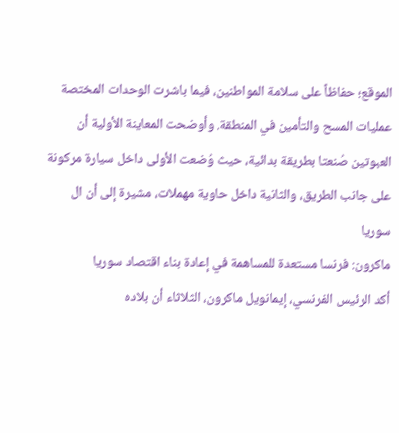الموقع؛ حفاظاً على سلامة المواطنين، فيما باشرت الوحدات المختصة عمليات المسح والتأمين في المنطقة. وأوضحت المعاينة الأولية أن العبوتين صُنعتا بطريقة بدائية، حيث وُضعت الأولى داخل سيارة مركونة على جانب الطريق، والثانية داخل حاوية مهملات، مشيرة إلى أن ال
سوريا
ماكرون: فرنسا مستعدة للمساهمة في إعادة بناء اقتصاد سوريا
أكد الرئيس الفرنسي، إيمانويل ماكرون، الثلاثاء أن بلاده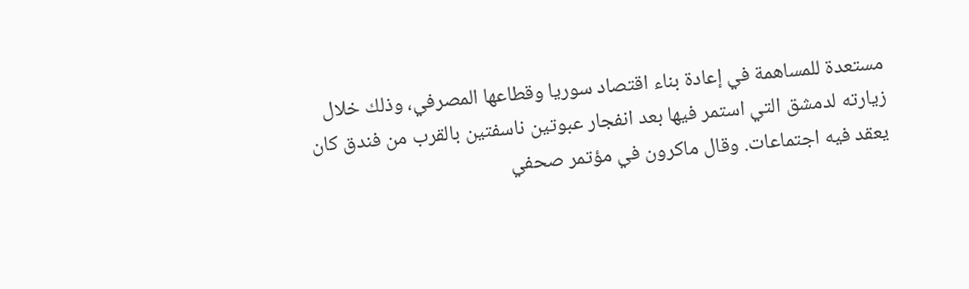مستعدة للمساهمة في إعادة بناء اقتصاد سوريا وقطاعها المصرفي، وذلك خلال زيارته لدمشق التي استمر فيها بعد انفجار عبوتين ناسفتين بالقرب من فندق كان يعقد فيه اجتماعات. وقال ماكرون في مؤتمر صحفي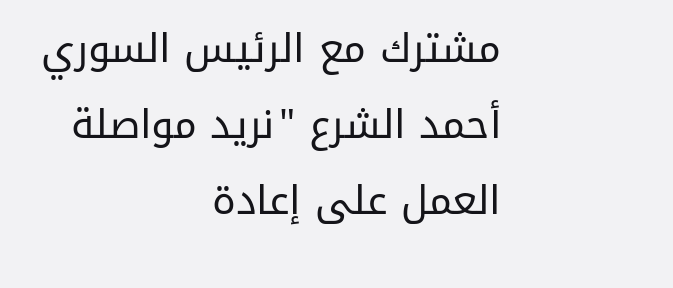مشترك مع الرئيس السوري أحمد الشرع "نريد مواصلة العمل على إعادة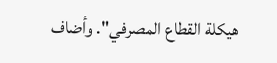هيكلة القطاع المصرفي". وأضاف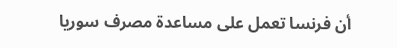أن فرنسا تعمل على مساعدة مصرف سوريا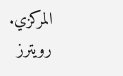المركزي. رويترز